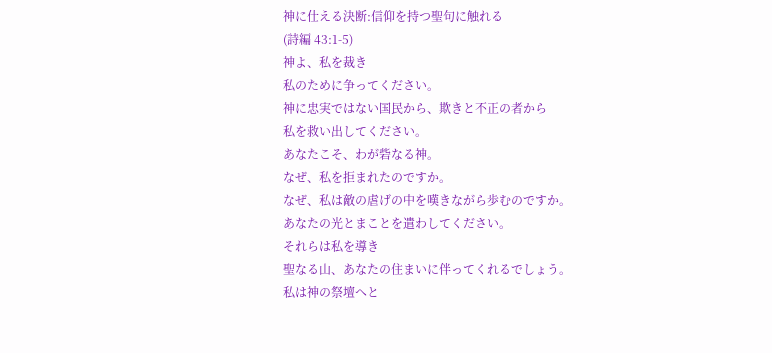神に仕える決断:信仰を持つ聖句に触れる
(詩編 43:1-5)
神よ、私を裁き
私のために争ってください。
神に忠実ではない国民から、欺きと不正の者から
私を救い出してください。
あなたこそ、わが砦なる神。
なぜ、私を拒まれたのですか。
なぜ、私は敵の虐げの中を嘆きながら歩むのですか。
あなたの光とまことを遣わしてください。
それらは私を導き
聖なる山、あなたの住まいに伴ってくれるでしょう。
私は神の祭壇へと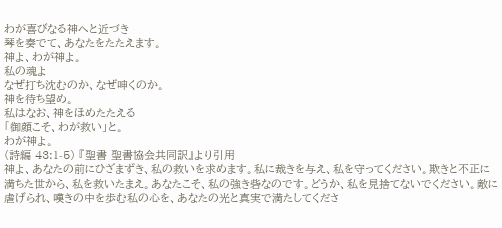わが喜びなる神へと近づき
琴を奏でて、あなたをたたえます。
神よ、わが神よ。
私の魂よ
なぜ打ち沈むのか、なぜ呻くのか。
神を待ち望め。
私はなお、神をほめたたえる
「御顔こそ、わが救い」と。
わが神よ。
(詩編 43:1-5) 『聖書 聖書協会共同訳』より引用
神よ、あなたの前にひざまずき、私の救いを求めます。私に裁きを与え、私を守ってください。欺きと不正に満ちた世から、私を救いたまえ。あなたこそ、私の強き砦なのです。どうか、私を見捨てないでください。敵に虐げられ、嘆きの中を歩む私の心を、あなたの光と真実で満たしてくださ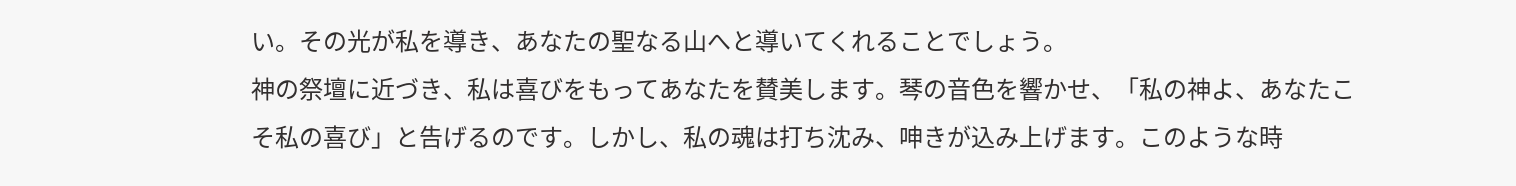い。その光が私を導き、あなたの聖なる山へと導いてくれることでしょう。
神の祭壇に近づき、私は喜びをもってあなたを賛美します。琴の音色を響かせ、「私の神よ、あなたこそ私の喜び」と告げるのです。しかし、私の魂は打ち沈み、呻きが込み上げます。このような時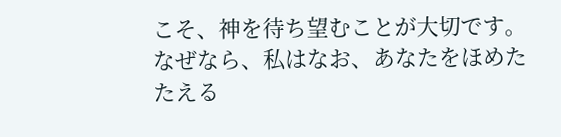こそ、神を待ち望むことが大切です。なぜなら、私はなお、あなたをほめたたえる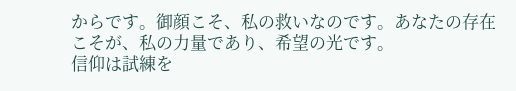からです。御顔こそ、私の救いなのです。あなたの存在こそが、私の力量であり、希望の光です。
信仰は試練を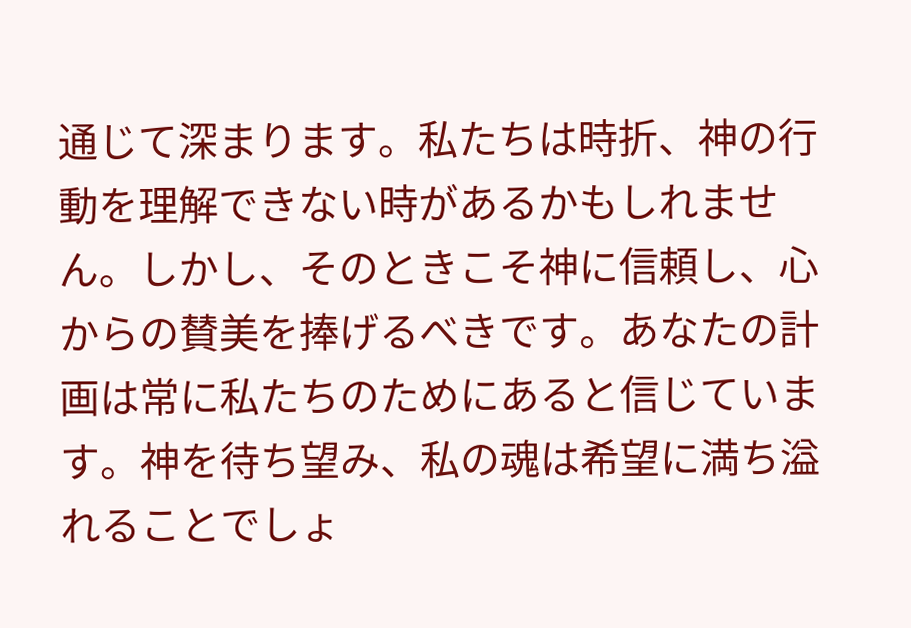通じて深まります。私たちは時折、神の行動を理解できない時があるかもしれません。しかし、そのときこそ神に信頼し、心からの賛美を捧げるべきです。あなたの計画は常に私たちのためにあると信じています。神を待ち望み、私の魂は希望に満ち溢れることでしょ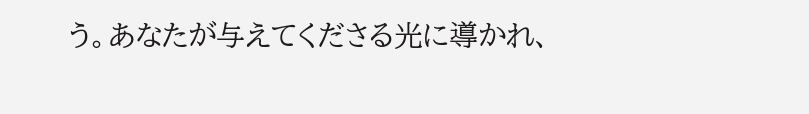う。あなたが与えてくださる光に導かれ、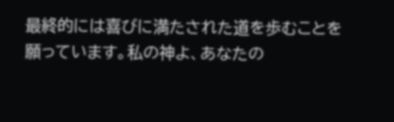最終的には喜びに満たされた道を歩むことを願っています。私の神よ、あなたの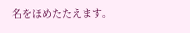名をほめたたえます。